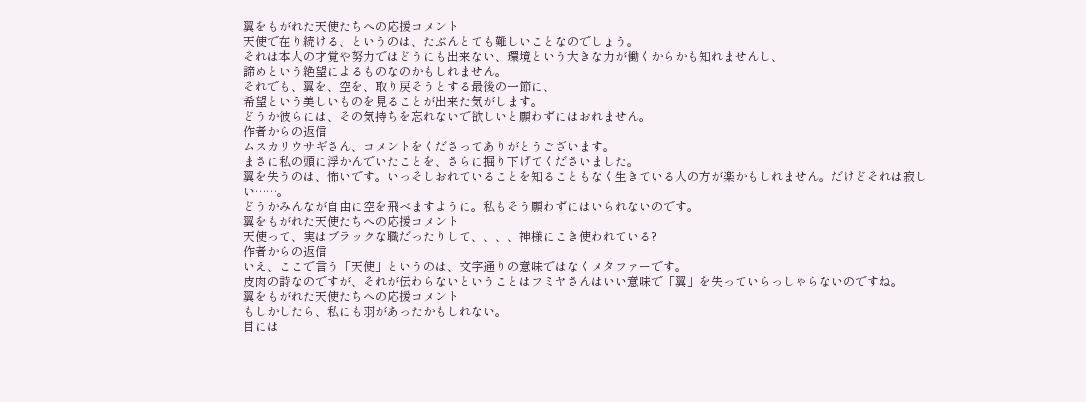翼をもがれた天使たちへの応援コメント
天使で在り続ける、というのは、たぶんとても難しいことなのでしょう。
それは本人の才覚や努力ではどうにも出来ない、環境という大きな力が働くからかも知れませんし、
諦めという絶望によるものなのかもしれません。
それでも、翼を、空を、取り戻そうとする最後の一節に、
希望という美しいものを見ることが出来た気がします。
どうか彼らには、その気持ちを忘れないで欲しいと願わずにはおれません。
作者からの返信
ムスカリウサギさん、コメントをくださってありがとうございます。
まさに私の頭に浮かんでいたことを、さらに掘り下げてくださいました。
翼を失うのは、怖いです。いっそしおれていることを知ることもなく生きている人の方が楽かもしれません。だけどそれは寂しい……。
どうかみんなが自由に空を飛べますように。私もそう願わずにはいられないのです。
翼をもがれた天使たちへの応援コメント
天使って、実はブラックな職だったりして、、、、神様にこき使われている?
作者からの返信
いえ、ここで言う「天使」というのは、文字通りの意味ではなくメタファーです。
皮肉の詩なのですが、それが伝わらないということはフミヤさんはいい意味で「翼」を失っていらっしゃらないのですね。
翼をもがれた天使たちへの応援コメント
もしかしたら、私にも羽があったかもしれない。
目には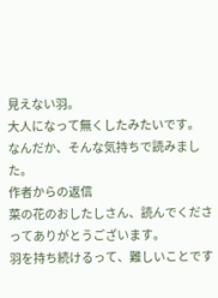見えない羽。
大人になって無くしたみたいです。
なんだか、そんな気持ちで読みました。
作者からの返信
菜の花のおしたしさん、読んでくださってありがとうございます。
羽を持ち続けるって、難しいことです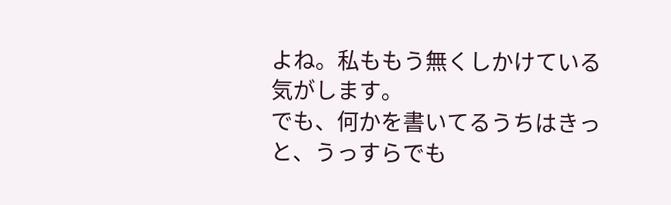よね。私ももう無くしかけている気がします。
でも、何かを書いてるうちはきっと、うっすらでも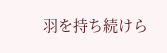羽を持ち続けら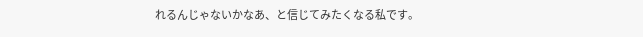れるんじゃないかなあ、と信じてみたくなる私です。